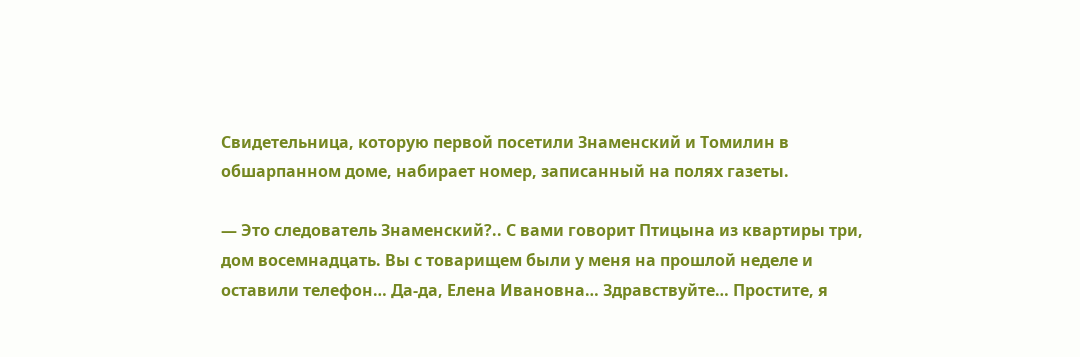Свидетельница, которую первой посетили Знаменский и Томилин в обшарпанном доме, набирает номер, записанный на полях газеты.

— Это следователь Знаменский?.. С вами говорит Птицына из квартиры три, дом восемнадцать. Вы с товарищем были у меня на прошлой неделе и оставили телефон… Да-да, Елена Ивановна… Здравствуйте… Простите, я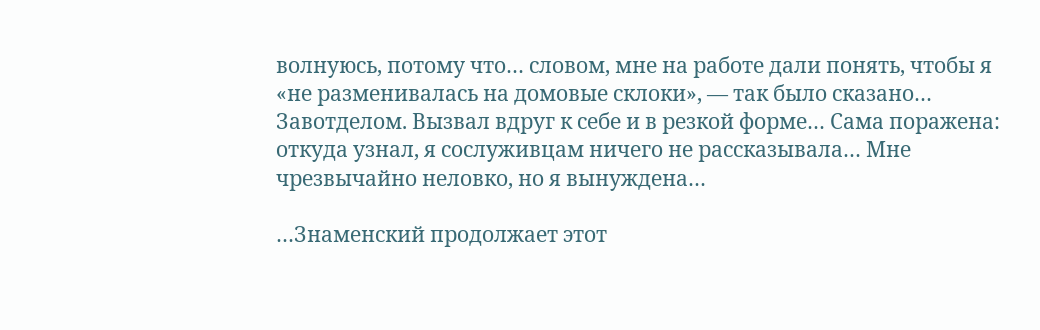волнуюсь, потому что… словом, мне на работе дали понять, чтобы я «не разменивалась на домовые склоки», — так было сказано… Завотделом. Вызвал вдруг к себе и в резкой форме… Сама поражена: откуда узнал, я сослуживцам ничего не рассказывала… Мне чрезвычайно неловко, но я вынуждена…

…Знаменский продолжает этот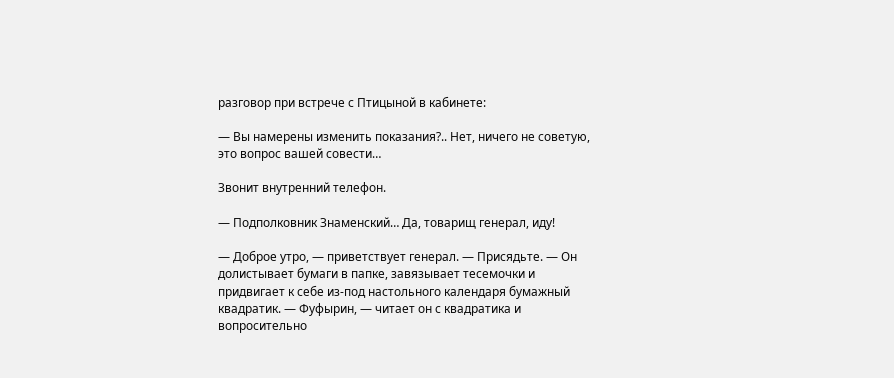разговор при встрече с Птицыной в кабинете:

— Вы намерены изменить показания?.. Нет, ничего не советую, это вопрос вашей совести…

Звонит внутренний телефон.

— Подполковник Знаменский… Да, товарищ генерал, иду!

— Доброе утро, — приветствует генерал. — Присядьте. — Он долистывает бумаги в папке, завязывает тесемочки и придвигает к себе из-под настольного календаря бумажный квадратик. — Фуфырин, — читает он с квадратика и вопросительно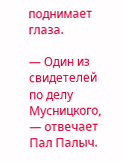поднимает глаза.

— Один из свидетелей по делу Мусницкого, — отвечает Пал Палыч.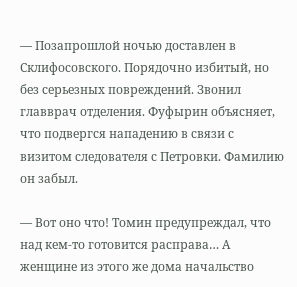— Позапрошлой ночью доставлен в Склифосовского. Порядочно избитый, но без серьезных повреждений. Звонил главврач отделения. Фуфырин объясняет, что подвергся нападению в связи с визитом следователя с Петровки. Фамилию он забыл.

— Вот оно что! Томин предупреждал, что над кем-то готовится расправа… А женщине из этого же дома начальство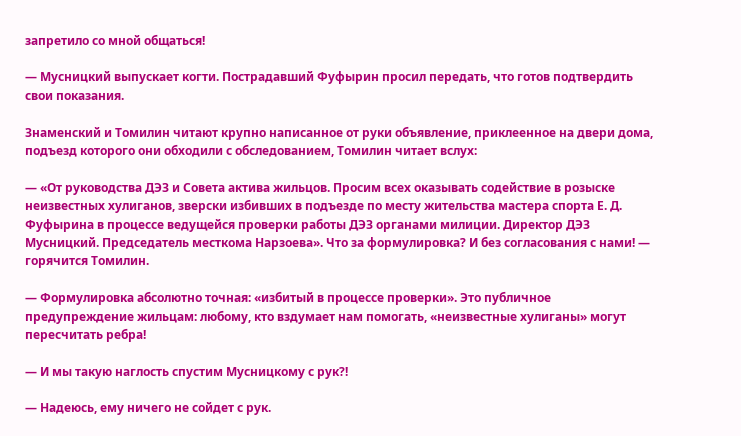запретило со мной общаться!

— Мусницкий выпускает когти. Пострадавший Фуфырин просил передать, что готов подтвердить свои показания.

Знаменский и Томилин читают крупно написанное от руки объявление, приклеенное на двери дома, подъезд которого они обходили с обследованием, Томилин читает вслух:

— «От руководства ДЭЗ и Совета актива жильцов. Просим всех оказывать содействие в розыске неизвестных хулиганов, зверски избивших в подъезде по месту жительства мастера спорта Е. Д. Фуфырина в процессе ведущейся проверки работы ДЭЗ органами милиции. Директор ДЭЗ Мусницкий. Председатель месткома Нарзоева». Что за формулировка? И без согласования с нами! — горячится Томилин.

— Формулировка абсолютно точная: «избитый в процессе проверки». Это публичное предупреждение жильцам: любому, кто вздумает нам помогать, «неизвестные хулиганы» могут пересчитать ребра!

— И мы такую наглость спустим Мусницкому с рук?!

— Надеюсь, ему ничего не сойдет с рук.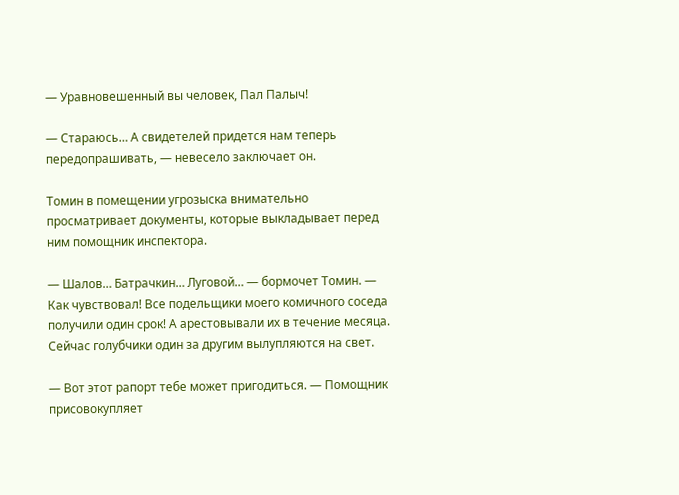— Уравновешенный вы человек, Пал Палыч!

— Стараюсь… А свидетелей придется нам теперь передопрашивать, — невесело заключает он.

Томин в помещении угрозыска внимательно просматривает документы, которые выкладывает перед ним помощник инспектора.

— Шалов… Батрачкин… Луговой… — бормочет Томин. — Как чувствовал! Все подельщики моего комичного соседа получили один срок! А арестовывали их в течение месяца. Сейчас голубчики один за другим вылупляются на свет.

— Вот этот рапорт тебе может пригодиться. — Помощник присовокупляет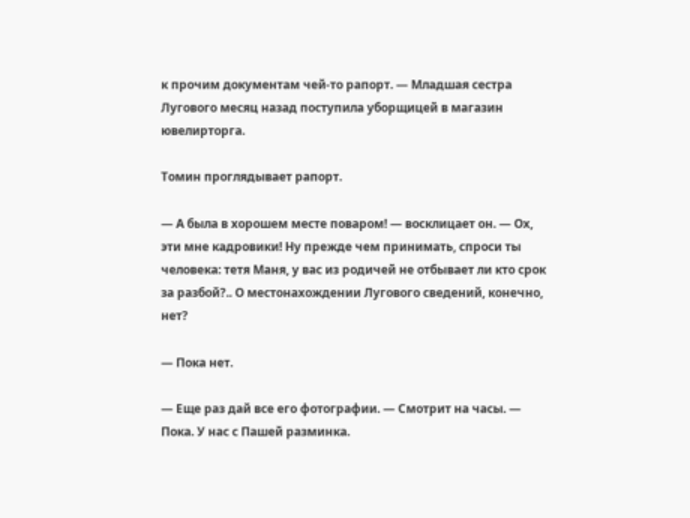к прочим документам чей-то рапорт. — Младшая сестра Лугового месяц назад поступила уборщицей в магазин ювелирторга.

Томин проглядывает рапорт.

— А была в хорошем месте поваром! — восклицает он. — Ох, эти мне кадровики! Ну прежде чем принимать, спроси ты человека: тетя Маня, у вас из родичей не отбывает ли кто срок за разбой?.. О местонахождении Лугового сведений, конечно, нет?

— Пока нет.

— Еще раз дай все его фотографии. — Смотрит на часы. — Пока. У нас с Пашей разминка.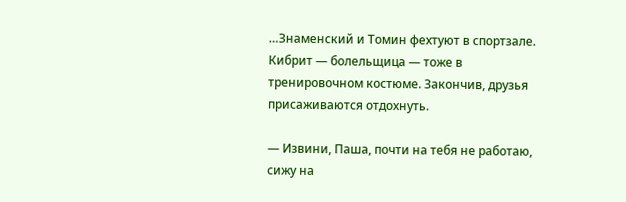…Знаменский и Томин фехтуют в спортзале. Кибрит — болельщица — тоже в тренировочном костюме. Закончив, друзья присаживаются отдохнуть.

— Извини, Паша, почти на тебя не работаю, сижу на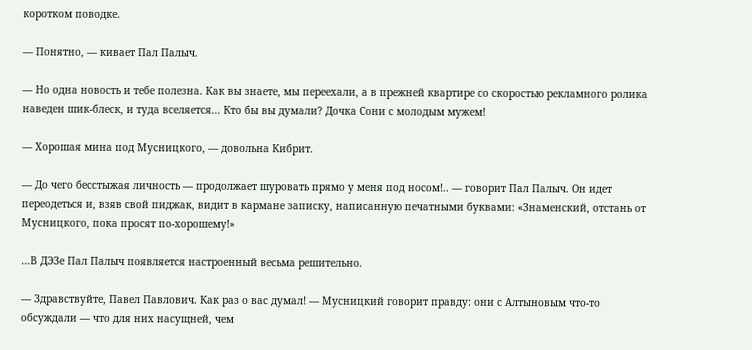коротком поводке.

— Понятно, — кивает Пал Палыч.

— Но одна новость и тебе полезна. Как вы знаете, мы переехали, а в прежней квартире со скоростью рекламного ролика наведен шик-блеск, и туда вселяется… Кто бы вы думали? Дочка Сони с молодым мужем!

— Хорошая мина под Мусницкого, — довольна Кибрит.

— До чего бесстыжая личность — продолжает шуровать прямо у меня под носом!.. — говорит Пал Палыч. Он идет переодеться и, взяв свой пиджак, видит в кармане записку, написанную печатными буквами: «Знаменский, отстань от Мусницкого, пока просят по-хорошему!»

…В ДЭЗе Пал Палыч появляется настроенный весьма решительно.

— Здравствуйте, Павел Павлович. Как раз о вас думал! — Мусницкий говорит правду: они с Алтыновым что-то обсуждали — что для них насущней, чем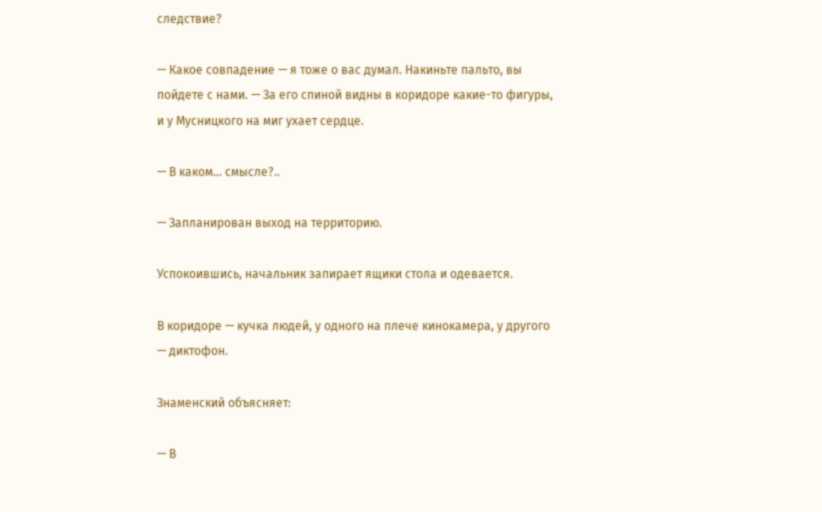следствие?

— Какое совпадение — я тоже о вас думал. Накиньте пальто, вы пойдете с нами. — За его спиной видны в коридоре какие-то фигуры, и у Мусницкого на миг ухает сердце.

— В каком… смысле?..

— Запланирован выход на территорию.

Успокоившись, начальник запирает ящики стола и одевается.

В коридоре — кучка людей, у одного на плече кинокамера, у другого — диктофон.

Знаменский объясняет:

— В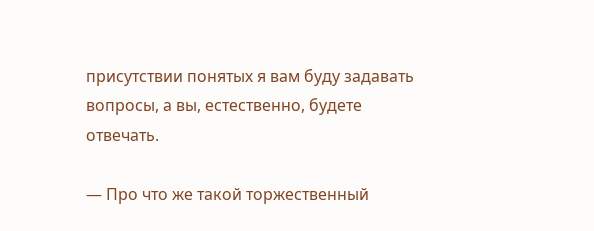присутствии понятых я вам буду задавать вопросы, а вы, естественно, будете отвечать.

— Про что же такой торжественный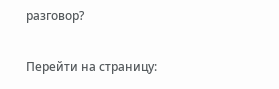разговор?

Перейти на страницу: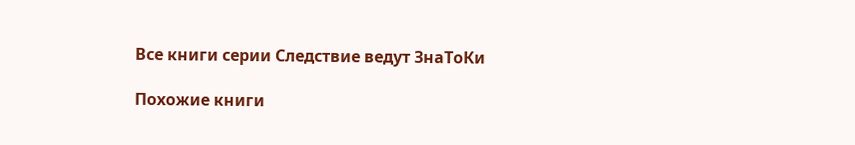Все книги серии Следствие ведут ЗнаТоКи

Похожие книги